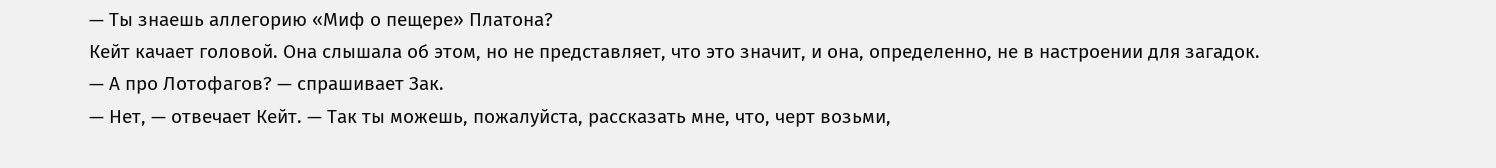— Ты знаешь аллегорию «Миф о пещере» Платона?
Кейт качает головой. Она слышала об этом, но не представляет, что это значит, и она, определенно, не в настроении для загадок.
— А про Лотофагов? — спрашивает Зак.
— Нет, — отвечает Кейт. — Так ты можешь, пожалуйста, рассказать мне, что, черт возьми,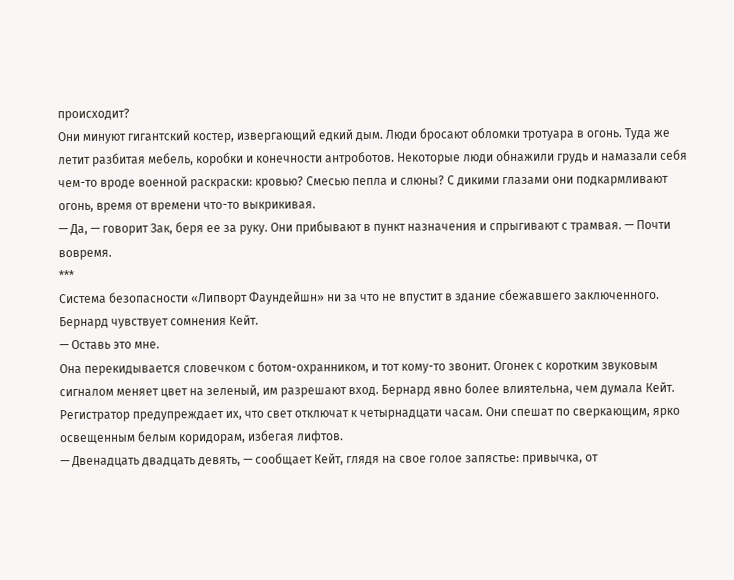происходит?
Они минуют гигантский костер, извергающий едкий дым. Люди бросают обломки тротуара в огонь. Туда же летит разбитая мебель, коробки и конечности антроботов. Некоторые люди обнажили грудь и намазали себя чем-то вроде военной раскраски: кровью? Смесью пепла и слюны? С дикими глазами они подкармливают огонь, время от времени что-то выкрикивая.
— Да, — говорит Зак, беря ее за руку. Они прибывают в пункт назначения и спрыгивают с трамвая. — Почти вовремя.
***
Система безопасности «Липворт Фаундейшн» ни за что не впустит в здание сбежавшего заключенного. Бернард чувствует сомнения Кейт.
— Оставь это мне.
Она перекидывается словечком с ботом-охранником, и тот кому-то звонит. Огонек с коротким звуковым сигналом меняет цвет на зеленый, им разрешают вход. Бернард явно более влиятельна, чем думала Кейт. Регистратор предупреждает их, что свет отключат к четырнадцати часам. Они спешат по сверкающим, ярко освещенным белым коридорам, избегая лифтов.
— Двенадцать двадцать девять, — сообщает Кейт, глядя на свое голое запястье: привычка, от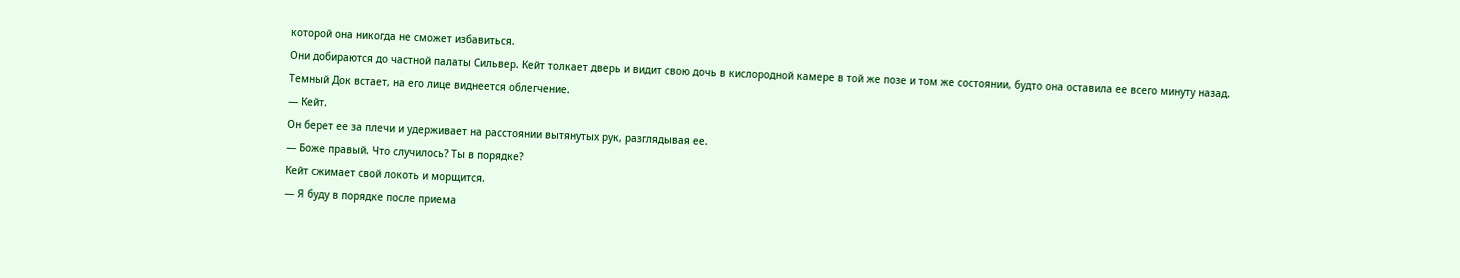которой она никогда не сможет избавиться.
Они добираются до частной палаты Сильвер. Кейт толкает дверь и видит свою дочь в кислородной камере в той же позе и том же состоянии, будто она оставила ее всего минуту назад.
Темный Док встает, на его лице виднеется облегчение.
— Кейт.
Он берет ее за плечи и удерживает на расстоянии вытянутых рук, разглядывая ее.
— Боже правый. Что случилось? Ты в порядке?
Кейт сжимает свой локоть и морщится.
— Я буду в порядке после приема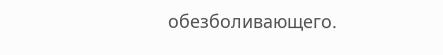обезболивающего.